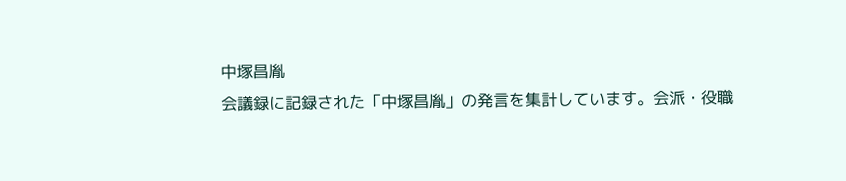中塚昌胤
会議録に記録された「中塚昌胤」の発言を集計しています。会派・役職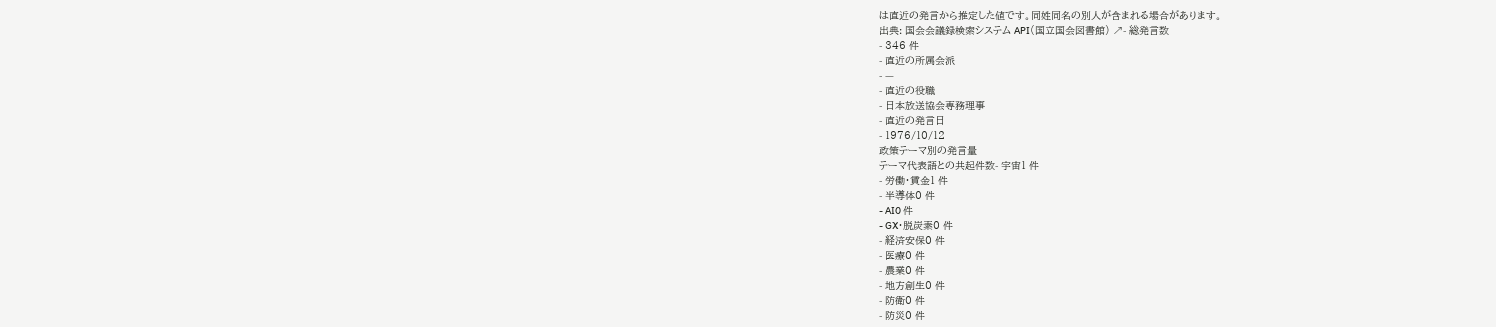は直近の発言から推定した値です。同姓同名の別人が含まれる場合があります。
出典: 国会会議録検索システム API(国立国会図書館) ↗- 総発言数
- 346 件
- 直近の所属会派
- —
- 直近の役職
- 日本放送協会専務理事
- 直近の発言日
- 1976/10/12
政策テーマ別の発言量
テーマ代表語との共起件数- 宇宙1 件
- 労働・賃金1 件
- 半導体0 件
- AI0 件
- GX・脱炭素0 件
- 経済安保0 件
- 医療0 件
- 農業0 件
- 地方創生0 件
- 防衛0 件
- 防災0 件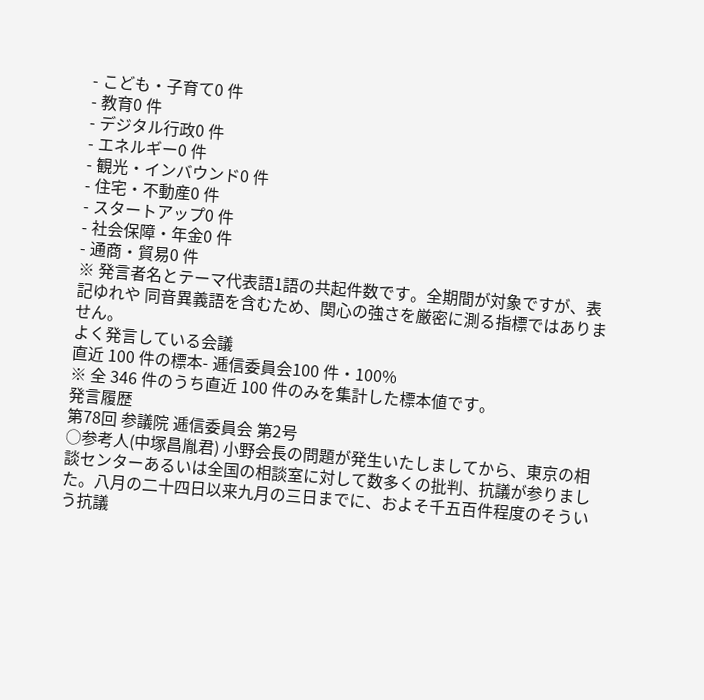- こども・子育て0 件
- 教育0 件
- デジタル行政0 件
- エネルギー0 件
- 観光・インバウンド0 件
- 住宅・不動産0 件
- スタートアップ0 件
- 社会保障・年金0 件
- 通商・貿易0 件
※ 発言者名とテーマ代表語1語の共起件数です。全期間が対象ですが、表記ゆれや 同音異義語を含むため、関心の強さを厳密に測る指標ではありません。
よく発言している会議
直近 100 件の標本- 逓信委員会100 件・100%
※ 全 346 件のうち直近 100 件のみを集計した標本値です。
発言履歴
第78回 参議院 逓信委員会 第2号
○参考人(中塚昌胤君) 小野会長の問題が発生いたしましてから、東京の相談センターあるいは全国の相談室に対して数多くの批判、抗議が参りました。八月の二十四日以来九月の三日までに、およそ千五百件程度のそういう抗議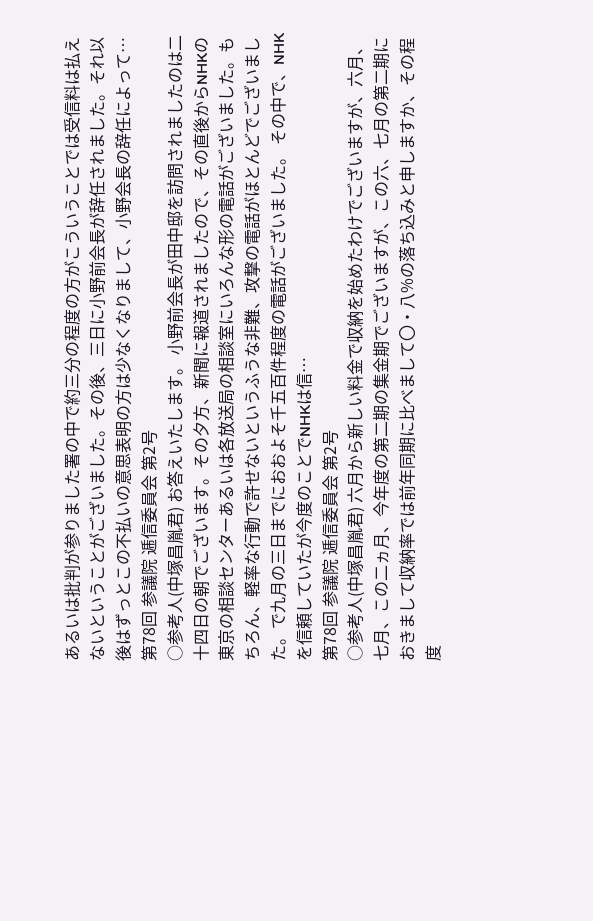あるいは批判が参りました署の中で約三分の程度の方がこういうことでは受信料は払えないということがございました。その後、三日に小野前会長が辞任されました。それ以後はずっとこの不払いの意思表明の方は少なくなりまして、小野会長の辞任によって…
第78回 参議院 逓信委員会 第2号
○参考人(中塚昌胤君) お答えいたします。 小野前会長が田中邸を訪問されましたのは二十四日の朝でございます。その夕方、新聞に報道されましたので、その直後からNHKの東京の相談センターあるいは各放送局の相談室にいろんな形の電話がございました。もちろん、軽率な行動で許せないというふうな非難、攻撃の電話がほとんどでございました。で九月の三日までにおおよそ千五百件程度の電話がございました。 その中で、NHKを信頼していたが今度のことでNHKは信…
第78回 参議院 逓信委員会 第2号
○参考人(中塚昌胤君) 六月から新しい料金で収納を始めたわけでございますが、六月、七月、この二ヵ月、今年度の第二期の集金期でございますが、この六、七月の第二期におきまして収納率では前年同期に比べまして〇・八%の落ち込みと申しますか、その程度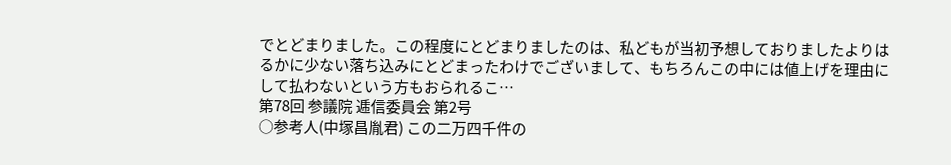でとどまりました。この程度にとどまりましたのは、私どもが当初予想しておりましたよりはるかに少ない落ち込みにとどまったわけでございまして、もちろんこの中には値上げを理由にして払わないという方もおられるこ…
第78回 参議院 逓信委員会 第2号
○参考人(中塚昌胤君) この二万四千件の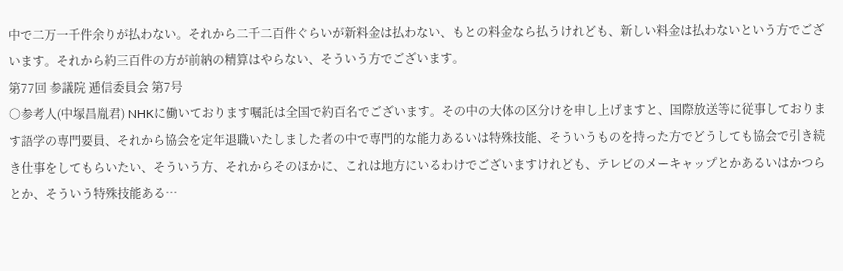中で二万一千件余りが払わない。それから二千二百件ぐらいが新料金は払わない、もとの料金なら払うけれども、新しい料金は払わないという方でございます。それから約三百件の方が前納の精算はやらない、そういう方でございます。
第77回 参議院 逓信委員会 第7号
○参考人(中塚昌胤君) NHKに働いております嘱託は全国で約百名でございます。その中の大体の区分けを申し上げますと、国際放送等に従事しております語学の専門要員、それから協会を定年退職いたしました者の中で専門的な能力あるいは特殊技能、そういうものを持った方でどうしても協会で引き続き仕事をしてもらいたい、そういう方、それからそのほかに、これは地方にいるわけでございますけれども、テレビのメーキャップとかあるいはかつらとか、そういう特殊技能ある…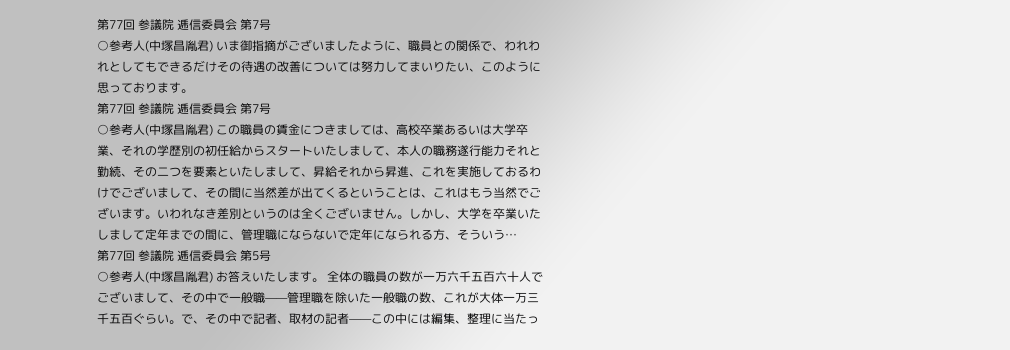第77回 参議院 逓信委員会 第7号
○参考人(中塚昌胤君) いま御指摘がございましたように、職員との関係で、われわれとしてもできるだけその待遇の改善については努力してまいりたい、このように思っております。
第77回 参議院 逓信委員会 第7号
○参考人(中塚昌胤君) この職員の賃金につきましては、高校卒業あるいは大学卒業、それの学歴別の初任給からスタートいたしまして、本人の職務遂行能力それと勤続、その二つを要素といたしまして、昇給それから昇進、これを実施しておるわけでございまして、その間に当然差が出てくるということは、これはもう当然でございます。いわれなき差別というのは全くございません。しかし、大学を卒業いたしまして定年までの間に、管理職にならないで定年になられる方、そういう…
第77回 参議院 逓信委員会 第5号
○参考人(中塚昌胤君) お答えいたします。 全体の職員の数が一万六千五百六十人でございまして、その中で一般職——管理職を除いた一般職の数、これが大体一万三千五百ぐらい。で、その中で記者、取材の記者——この中には編集、整理に当たっ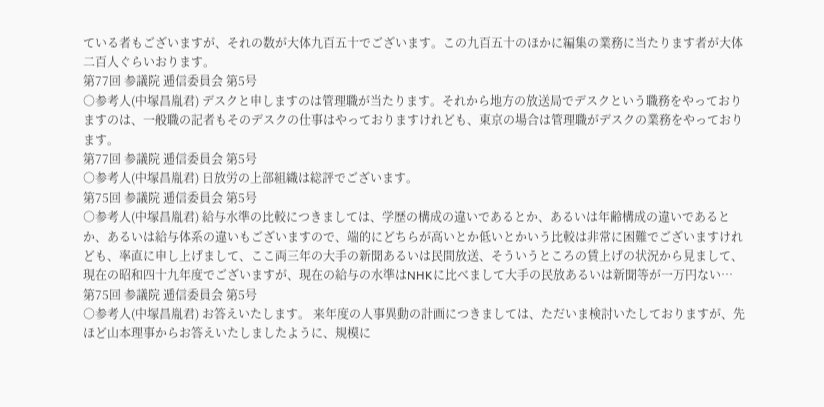ている者もございますが、それの数が大体九百五十でございます。この九百五十のほかに編集の業務に当たります者が大体二百人ぐらいおります。
第77回 参議院 逓信委員会 第5号
○参考人(中塚昌胤君) デスクと申しますのは管理職が当たります。それから地方の放送局でデスクという職務をやっておりますのは、一般職の記者もそのデスクの仕事はやっておりますけれども、東京の場合は管理職がデスクの業務をやっております。
第77回 参議院 逓信委員会 第5号
○参考人(中塚昌胤君) 日放労の上部組織は総評でございます。
第75回 参議院 逓信委員会 第5号
○参考人(中塚昌胤君) 給与水準の比較につきましては、学歴の構成の違いであるとか、あるいは年齢構成の違いであるとか、あるいは給与体系の違いもございますので、端的にどちらが高いとか低いとかいう比較は非常に困難でございますけれども、率直に申し上げまして、ここ両三年の大手の新聞あるいは民間放送、そういうところの賃上げの状況から見まして、現在の昭和四十九年度でございますが、現在の給与の水準はNHKに比べまして大手の民放あるいは新聞等が一万円ない…
第75回 参議院 逓信委員会 第5号
○参考人(中塚昌胤君) お答えいたします。 来年度の人事異動の計画につきましては、ただいま検討いたしておりますが、先ほど山本理事からお答えいたしましたように、規模に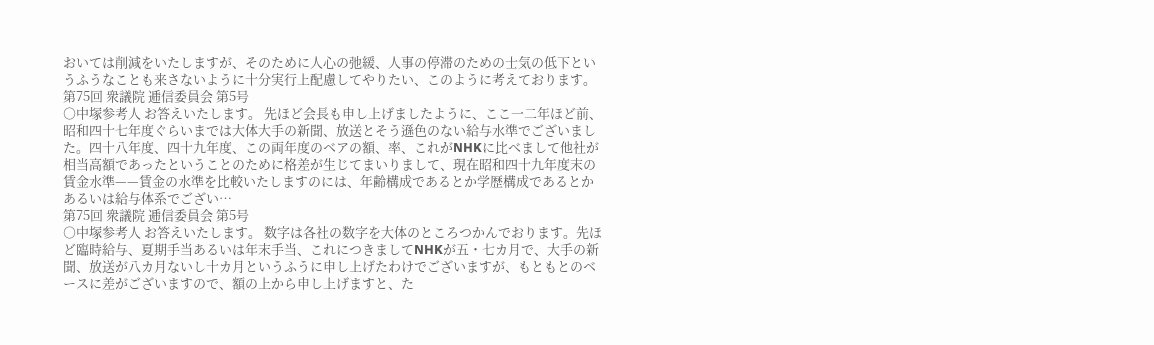おいては削減をいたしますが、そのために人心の弛緩、人事の停滞のための士気の低下というふうなことも来さないように十分実行上配慮してやりたい、このように考えております。
第75回 衆議院 逓信委員会 第5号
○中塚参考人 お答えいたします。 先ほど会長も申し上げましたように、ここ一二年ほど前、昭和四十七年度ぐらいまでは大体大手の新聞、放送とそう遜色のない給与水準でございました。四十八年度、四十九年度、この両年度のベアの額、率、これがNHKに比べまして他社が相当高額であったということのために格差が生じてまいりまして、現在昭和四十九年度末の賃金水準——賃金の水準を比較いたしますのには、年齢構成であるとか学歴構成であるとかあるいは給与体系でござい…
第75回 衆議院 逓信委員会 第5号
○中塚参考人 お答えいたします。 数字は各社の数字を大体のところつかんでおります。先ほど臨時給与、夏期手当あるいは年末手当、これにつきましてNHKが五・七カ月で、大手の新聞、放送が八カ月ないし十カ月というふうに申し上げたわけでございますが、もともとのベースに差がございますので、額の上から申し上げますと、た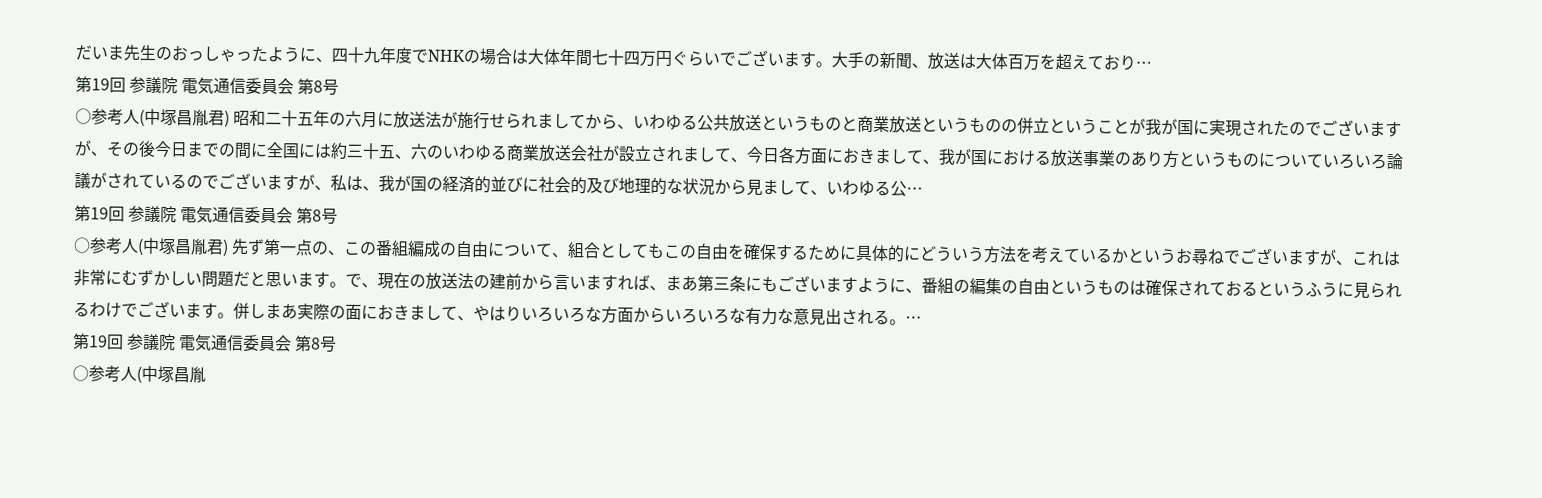だいま先生のおっしゃったように、四十九年度でNHKの場合は大体年間七十四万円ぐらいでございます。大手の新聞、放送は大体百万を超えており…
第19回 参議院 電気通信委員会 第8号
○参考人(中塚昌胤君) 昭和二十五年の六月に放送法が施行せられましてから、いわゆる公共放送というものと商業放送というものの併立ということが我が国に実現されたのでございますが、その後今日までの間に全国には約三十五、六のいわゆる商業放送会社が設立されまして、今日各方面におきまして、我が国における放送事業のあり方というものについていろいろ論議がされているのでございますが、私は、我が国の経済的並びに社会的及び地理的な状況から見まして、いわゆる公…
第19回 参議院 電気通信委員会 第8号
○参考人(中塚昌胤君) 先ず第一点の、この番組編成の自由について、組合としてもこの自由を確保するために具体的にどういう方法を考えているかというお尋ねでございますが、これは非常にむずかしい問題だと思います。で、現在の放送法の建前から言いますれば、まあ第三条にもございますように、番組の編集の自由というものは確保されておるというふうに見られるわけでございます。併しまあ実際の面におきまして、やはりいろいろな方面からいろいろな有力な意見出される。…
第19回 参議院 電気通信委員会 第8号
○参考人(中塚昌胤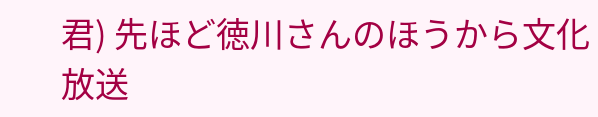君) 先ほど徳川さんのほうから文化放送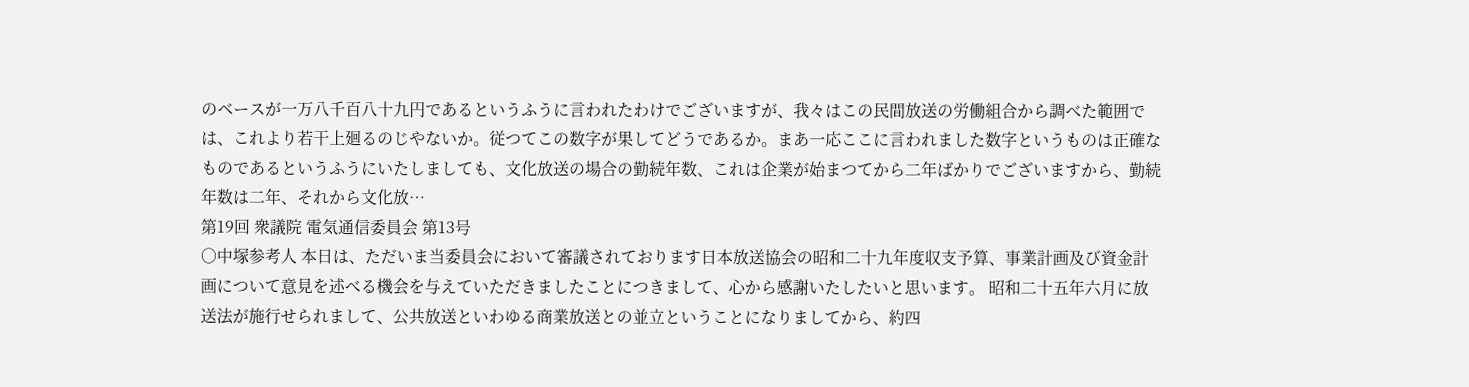のベースが一万八千百八十九円であるというふうに言われたわけでございますが、我々はこの民間放送の労働組合から調べた範囲では、これより若干上廻るのじやないか。従つてこの数字が果してどうであるか。まあ一応ここに言われました数字というものは正確なものであるというふうにいたしましても、文化放送の場合の勤続年数、これは企業が始まつてから二年ばかりでございますから、勤続年数は二年、それから文化放…
第19回 衆議院 電気通信委員会 第13号
○中塚参考人 本日は、ただいま当委員会において審議されております日本放送協会の昭和二十九年度収支予算、事業計画及び資金計画について意見を述べる機会を与えていただきましたことにつきまして、心から感謝いたしたいと思います。 昭和二十五年六月に放送法が施行せられまして、公共放送といわゆる商業放送との並立ということになりましてから、約四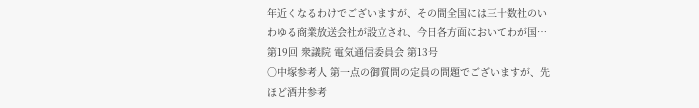年近くなるわけでございますが、その間全国には三十数社のいわゆる商業放送会社が設立され、今日各方面においてわが国…
第19回 衆議院 電気通信委員会 第13号
○中塚参考人 第一点の御質問の定員の問題でございますが、先ほど酒井参考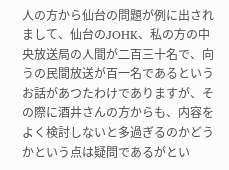人の方から仙台の問題が例に出されまして、仙台のJOHK、私の方の中央放送局の人間が二百三十名で、向うの民間放送が百一名であるというお話があつたわけでありますが、その際に酒井さんの方からも、内容をよく検討しないと多過ぎるのかどうかという点は疑問であるがとい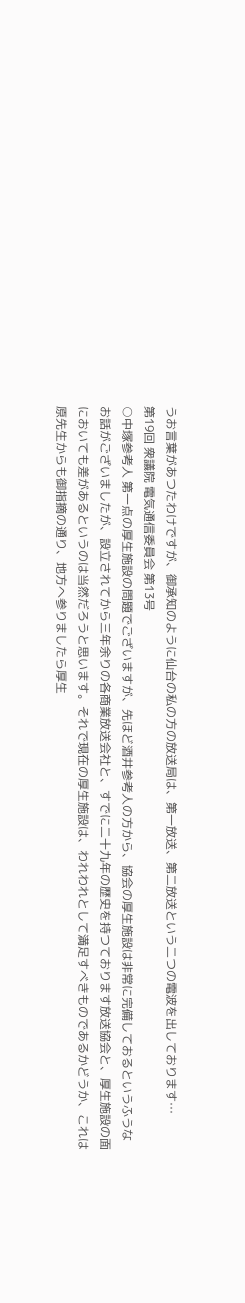うお言葉があつたわけですが、御承知のように仙台の私の方の放送局は、第一放送、第二放送という二つの電波を出しております…
第19回 衆議院 電気通信委員会 第13号
○中塚参考人 第一点の厚生施設の問題でございますが、先ほど酒井参考人の方から、協会の厚生施設は非常に完備しておるというふうなお話がございましたが、設立されてから三年余りの各商業放送会社と、すでに二十九年の歴史を持つております放送協会と、厚生施設の面においても差があるというのは当然だろうと思います。それで現在の厚生施設は、われわれとして満足すべきものであるかどうか、これは原先生からも御指摘の通り、地方へ参りましたら厚生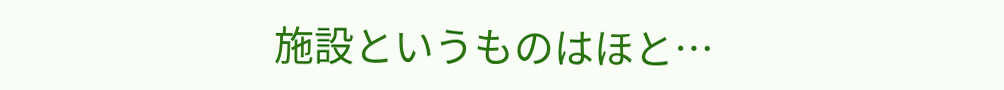施設というものはほと…